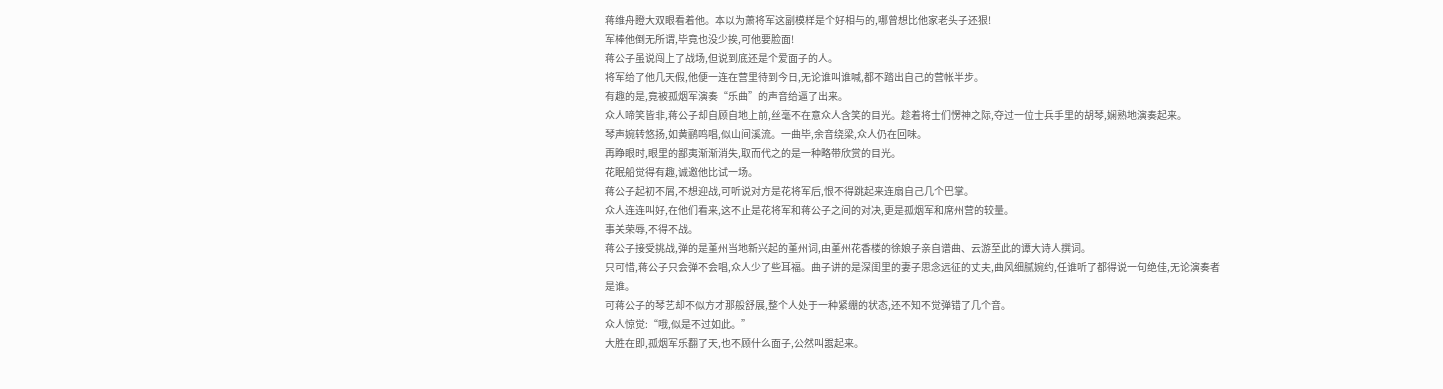蒋维舟瞪大双眼看着他。本以为萧将军这副模样是个好相与的,哪曾想比他家老头子还狠!
军棒他倒无所谓,毕竟也没少挨,可他要脸面!
蒋公子虽说闯上了战场,但说到底还是个爱面子的人。
将军给了他几天假,他便一连在营里待到今日,无论谁叫谁喊,都不踏出自己的营帐半步。
有趣的是,竟被孤烟军演奏“乐曲”的声音给逼了出来。
众人啼笑皆非,蒋公子却自顾自地上前,丝毫不在意众人含笑的目光。趁着将士们愣神之际,夺过一位士兵手里的胡琴,娴熟地演奏起来。
琴声婉转悠扬,如黄鹂鸣唱,似山间溪流。一曲毕,余音绕梁,众人仍在回味。
再睁眼时,眼里的鄙夷渐渐消失,取而代之的是一种略带欣赏的目光。
花眠船觉得有趣,诚邀他比试一场。
蒋公子起初不屑,不想迎战,可听说对方是花将军后,恨不得跳起来连扇自己几个巴掌。
众人连连叫好,在他们看来,这不止是花将军和蒋公子之间的对决,更是孤烟军和席州营的较量。
事关荣辱,不得不战。
蒋公子接受挑战,弹的是堇州当地新兴起的堇州词,由堇州花香楼的徐娘子亲自谱曲、云游至此的谭大诗人撰词。
只可惜,蒋公子只会弹不会唱,众人少了些耳福。曲子讲的是深闺里的妻子思念远征的丈夫,曲风细腻婉约,任谁听了都得说一句绝佳,无论演奏者是谁。
可蒋公子的琴艺却不似方才那般舒展,整个人处于一种紧绷的状态,还不知不觉弹错了几个音。
众人惊觉:“哦,似是不过如此。”
大胜在即,孤烟军乐翻了天,也不顾什么面子,公然叫嚣起来。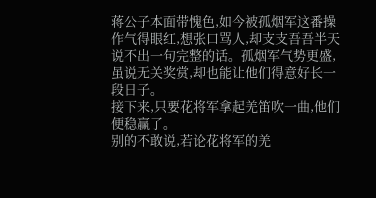蒋公子本面带愧色,如今被孤烟军这番操作气得眼红,想张口骂人,却支支吾吾半天说不出一句完整的话。孤烟军气势更盛,虽说无关奖赏,却也能让他们得意好长一段日子。
接下来,只要花将军拿起羌笛吹一曲,他们便稳赢了。
别的不敢说,若论花将军的羌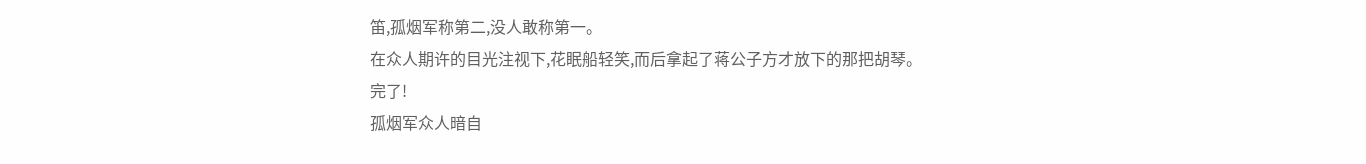笛,孤烟军称第二,没人敢称第一。
在众人期许的目光注视下,花眠船轻笑,而后拿起了蒋公子方才放下的那把胡琴。
完了!
孤烟军众人暗自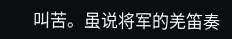叫苦。虽说将军的羌笛奏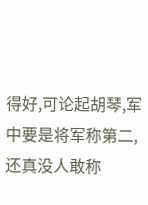得好,可论起胡琴,军中要是将军称第二,还真没人敢称